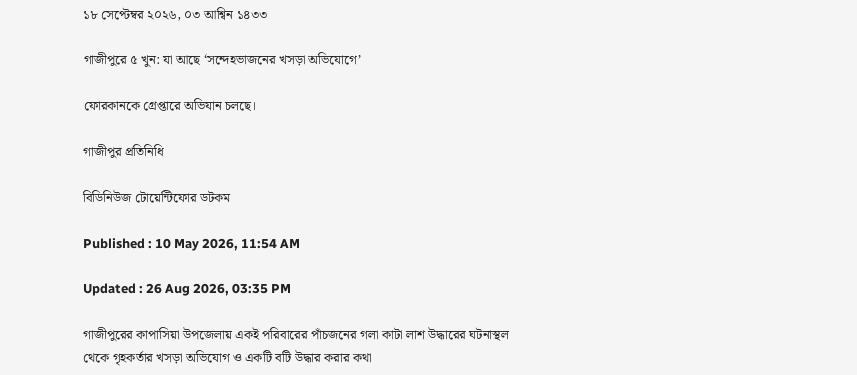১৮ সেপ্টেম্বর ২০২৬, ০৩ আশ্বিন ১৪৩৩

গাজীপুরে ৫ খুন: যা আছে ‘সন্দেহভাজনের খসড়া অভিযোগে’

ফোরকানকে গ্রেপ্তারে অভিযান চলছে।

গাজীপুর প্রতিনিধি

বিডিনিউজ টোয়েন্টিফোর ডটকম

Published : 10 May 2026, 11:54 AM

Updated : 26 Aug 2026, 03:35 PM

গাজীপুরের কাপাসিয়া উপজেলায় একই পরিবারের পাঁচজনের গলা কাটা লাশ উদ্ধারের ঘটনাস্থল থেকে গৃহকর্তার খসড়া অভিযোগ ও একটি বটি উদ্ধার করার কথা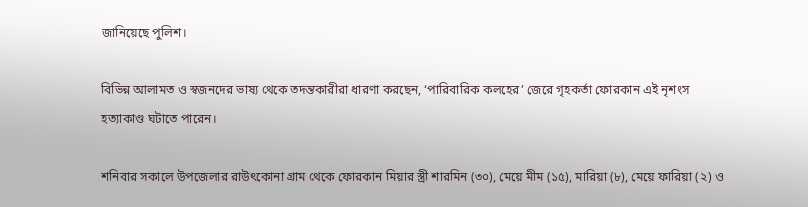জানিয়েছে পুলিশ।

বিভিন্ন আলামত ও স্বজনদের ভাষ্য থেকে তদন্তকারীরা ধারণা করছেন, ‘পারিবারিক কলহের’ জেরে গৃহকর্তা ফোরকান এই নৃশংস হত্যাকাণ্ড ঘটাতে পারেন।

শনিবার সকালে উপজেলার রাউৎকোনা গ্রাম থেকে ফোরকান মিয়ার স্ত্রী শারমিন (৩০), মেয়ে মীম (১৫), মারিয়া (৮), মেয়ে ফারিয়া (২) ও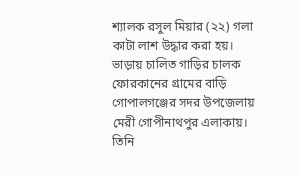শ্যালক রসুল মিয়ার (২২) গলা কাটা লাশ উদ্ধার করা হয়। ভাড়ায় চালিত গাড়ির চালক ফোরকানের গ্রামের বাড়ি গোপালগঞ্জের সদর উপজেলায় মেরী গোপীনাথপুর এলাকায়। তিনি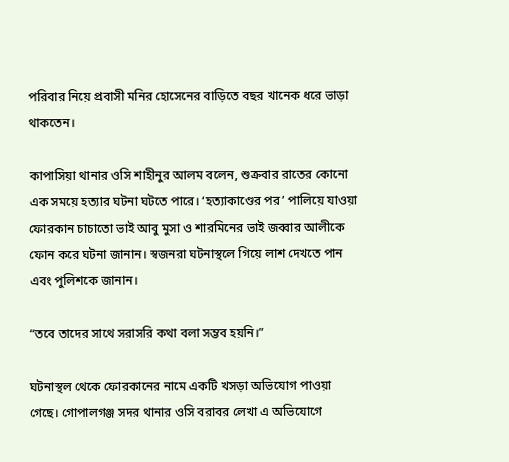পরিবার নিয়ে প্রবাসী মনির হোসেনের বাড়িতে বছর খানেক ধরে ভাড়া থাকতেন।

কাপাসিয়া থানার ওসি শাহীনুর আলম বলেন, শুক্রবার রাতের কোনো এক সময়ে হত্যার ঘটনা ঘটতে পারে। ‘হত্যাকাণ্ডের পর’ পালিয়ে যাওয়া ফোরকান চাচাতো ভাই আবু মুসা ও শারমিনের ভাই জব্বার আলীকে ফোন করে ঘটনা জানান। স্বজনরা ঘটনাস্থলে গিয়ে লাশ দেখতে পান এবং পুলিশকে জানান।

“তবে তাদের সাথে সরাসরি কথা বলা সম্ভব হয়নি।”

ঘটনাস্থল থেকে ফোরকানের নামে একটি খসড়া অভিযোগ পাওয়া গেছে। গোপালগঞ্জ সদর থানার ওসি বরাবর লেখা এ অভিযোগে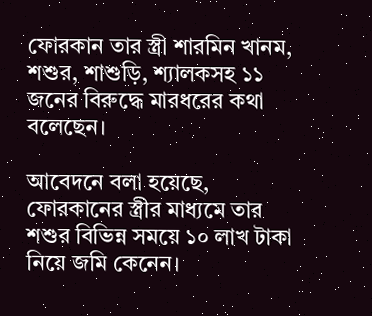ফোরকান তার স্ত্রী শারমিন খানম, শশুর, শাশুড়ি, শ্যালকসহ ১১ জনের বিরুদ্ধে মারধরের কথা বলেছেন।

আবেদনে বলা হয়েছে, ফোরকানের স্ত্রীর মাধ্যমে তার শশুর বিভিন্ন সময়ে ১০ লাখ টাকা নিয়ে জমি কেনেন।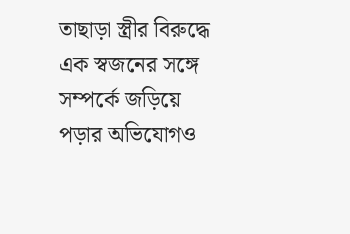তাছাড়া স্ত্রীর বিরুদ্ধে এক স্বজনের সঙ্গে সম্পর্কে জড়িয়ে পড়ার অভিযোগও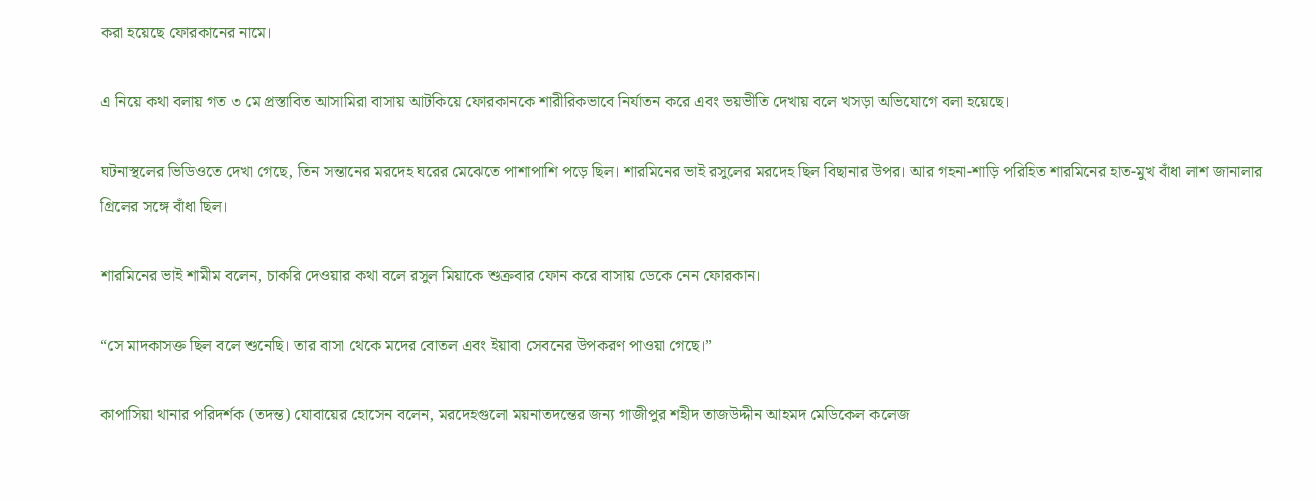করা হয়েছে ফোরকানের নামে।

এ নিয়ে কথা বলায় গত ৩ মে প্রস্তাবিত আসামিরা বাসায় আটকিয়ে ফোরকানকে শারীরিকভাবে নির্যাতন করে এবং ভয়ভীতি দেখায় বলে খসড়া অভিযোগে বলা হয়েছে।

ঘটনাস্থলের ভিডিওতে দেখা গেছে, তিন সন্তানের মরদেহ ঘরের মেঝেতে পাশাপাশি পড়ে ছিল। শারমিনের ভাই রসুলের মরদেহ ছিল বিছানার উপর। আর গহনা-শাড়ি পরিহিত শারমিনের হাত-মুখ বাঁধা লাশ জানালার গ্রিলের সঙ্গে বাঁধা ছিল।

শারমিনের ভাই শামীম বলেন, চাকরি দেওয়ার কথা বলে রসুল মিয়াকে শুক্রবার ফোন করে বাসায় ডেকে নেন ফোরকান।

“সে মাদকাসক্ত ছিল বলে শুনেছি। তার বাসা থেকে মদের বোতল এবং ইয়াবা সেবনের উপকরণ পাওয়া গেছে।”

কাপাসিয়া থানার পরিদর্শক (তদন্ত) যোবায়ের হোসেন বলেন, মরদেহগুলো ময়নাতদন্তের জন্য গাজীপুর শহীদ তাজউদ্দীন আহমদ মেডিকেল কলেজ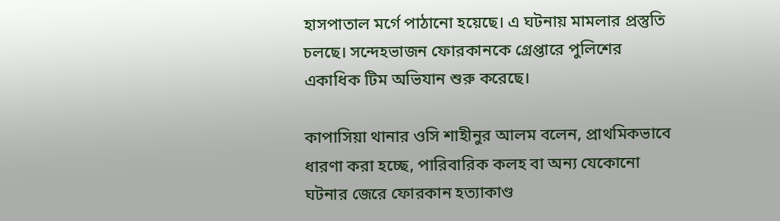হাসপাতাল মর্গে পাঠানো হয়েছে। এ ঘটনায় মামলার প্রস্তুতি চলছে। সন্দেহভাজন ফোরকানকে গ্রেপ্তারে পুলিশের একাধিক টিম অভিযান শুরু করেছে।

কাপাসিয়া থানার ওসি শাহীনুর আলম বলেন, প্রাথমিকভাবে ধারণা করা হচ্ছে, পারিবারিক কলহ বা অন্য যেকোনো ঘটনার জেরে ফোরকান হত্যাকাণ্ড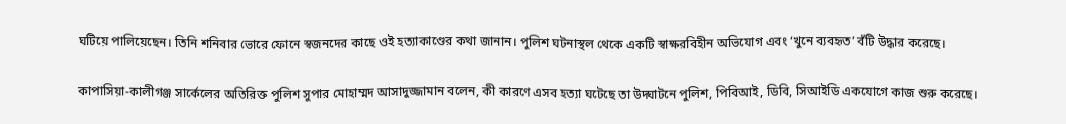ঘটিয়ে পালিয়েছেন। তিনি শনিবার ভোরে ফোনে স্বজনদের কাছে ওই হত্যাকাণ্ডের কথা জানান। পুলিশ ঘটনাস্থল থেকে একটি স্বাক্ষরবিহীন অভিযোগ এবং ‘খুনে ব্যবহৃত’ বঁটি উদ্ধার করেছে।

কাপাসিয়া-কালীগঞ্জ সার্কেলের অতিরিক্ত পুলিশ সুপার মোহাম্মদ আসাদুজ্জামান বলেন, কী কারণে এসব হত্যা ঘটেছে তা উদ্ঘাটনে পুলিশ, পিবিআই, ডিবি, সিআইডি একযোগে কাজ শুরু করেছে।